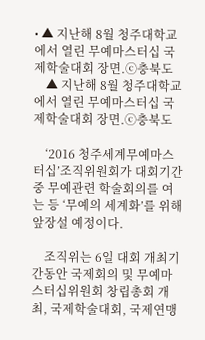• ▲ 지난해 8월 청주대학교에서 열린 무예마스터십 국제학술대회 장면.ⓒ충북도
    ▲ 지난해 8월 청주대학교에서 열린 무예마스터십 국제학술대회 장면.ⓒ충북도

    ‘2016 청주세계무예마스터십’조직위원회가 대회기간중 무예관련 학술회의를 여는 등 ‘무예의 세계화’를 위해 앞장설 예정이다.

    조직위는 6일 대회 개최기간동안 국제회의 및 무예마스터십위원회 창립총회 개최, 국제학술대회, 국제연맹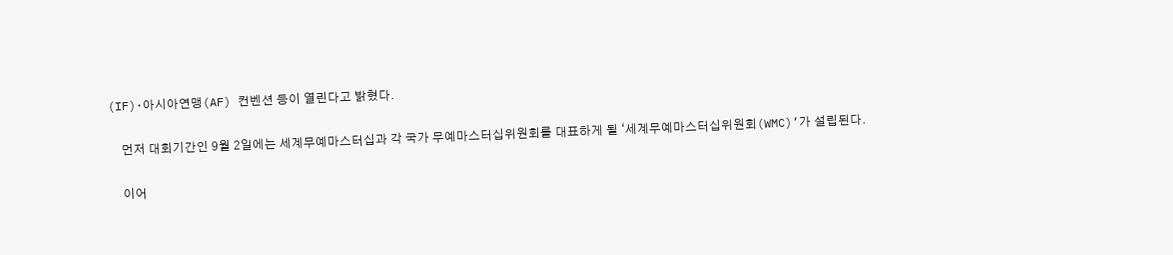(IF)·아시아연맹(AF) 컨벤션 등이 열린다고 밝혔다.

    먼저 대회기간인 9월 2일에는 세계무예마스터십과 각 국가 무예마스터십위원회를 대표하게 될 ‘세계무예마스터십위원회(WMC)’가 설립된다.

    이어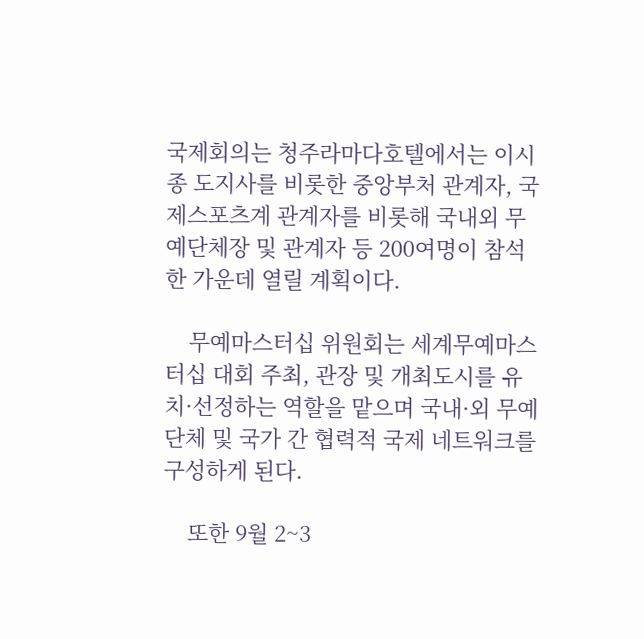국제회의는 청주라마다호텔에서는 이시종 도지사를 비롯한 중앙부처 관계자, 국제스포츠계 관계자를 비롯해 국내외 무예단체장 및 관계자 등 200여명이 참석한 가운데 열릴 계획이다.

    무예마스터십 위원회는 세계무예마스터십 대회 주최, 관장 및 개최도시를 유치·선정하는 역할을 맡으며 국내·외 무예단체 및 국가 간 협력적 국제 네트워크를 구성하게 된다.

    또한 9월 2~3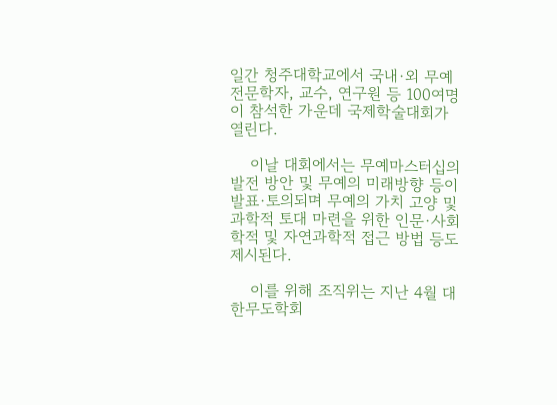일간 청주대학교에서 국내·외 무예 전문학자, 교수, 연구원 등 100여명이 참석한 가운데 국제학술대회가 열린다.

    이날 대회에서는 무예마스터십의 발전 방안 및 무예의 미래방향 등이 발표·토의되며 무예의 가치 고양 및 과학적 토대 마련을 위한 인문·사회학적 및 자연과학적 접근 방법 등도 제시된다.

    이를 위해 조직위는 지난 4월 대한무도학회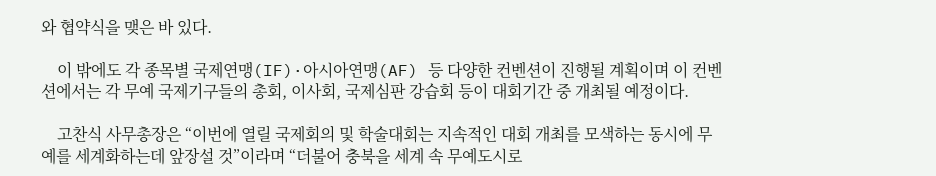와 협약식을 맺은 바 있다.

    이 밖에도 각 종목별 국제연맹(IF)·아시아연맹(AF) 등 다양한 컨벤션이 진행될 계획이며 이 컨벤션에서는 각 무예 국제기구들의 총회, 이사회, 국제심판 강습회 등이 대회기간 중 개최될 예정이다.

    고찬식 사무총장은 “이번에 열릴 국제회의 및 학술대회는 지속적인 대회 개최를 모색하는 동시에 무예를 세계화하는데 앞장설 것”이라며 “더불어 충북을 세계 속 무예도시로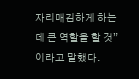자리매김하게 하는데 큰 역할을 할 것”이라고 말했다.